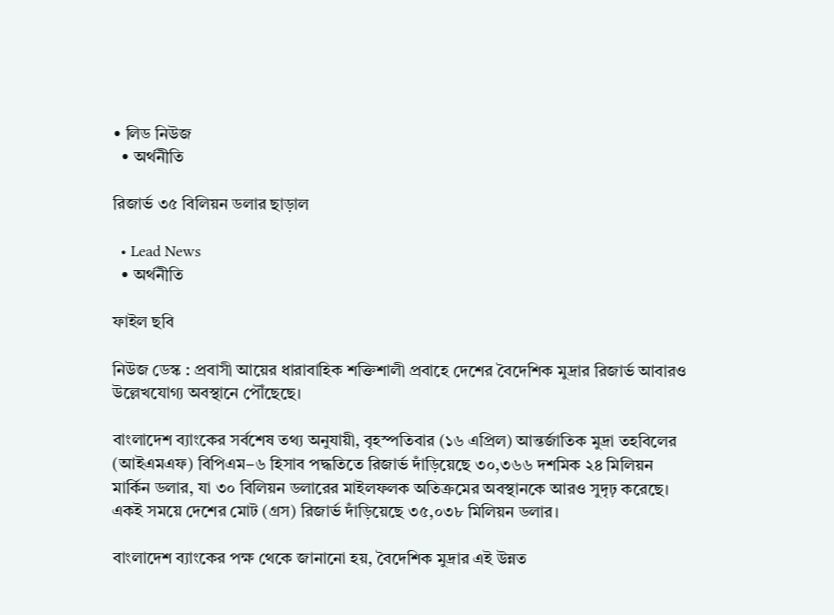• লিড নিউজ
  • অর্থনীতি

রিজার্ভ ৩৫ বিলিয়ন ডলার ছাড়াল

  • Lead News
  • অর্থনীতি

ফাইল ছবি

নিউজ ডেস্ক : প্রবাসী আয়ের ধারাবাহিক শক্তিশালী প্রবাহে দেশের বৈদেশিক মুদ্রার রিজার্ভ আবারও উল্লেখযোগ্য অবস্থানে পৌঁছেছে।

বাংলাদেশ ব্যাংকের সর্বশেষ তথ্য অনুযায়ী, বৃহস্পতিবার (১৬ এপ্রিল) আন্তর্জাতিক মুদ্রা তহবিলের (আইএমএফ) বিপিএম–৬ হিসাব পদ্ধতিতে রিজার্ভ দাঁড়িয়েছে ৩০,৩৬৬ দশমিক ২৪ মিলিয়ন মার্কিন ডলার, যা ৩০ বিলিয়ন ডলারের মাইলফলক অতিক্রমের অবস্থানকে আরও সুদৃঢ় করেছে। একই সময়ে দেশের মোট (গ্রস) রিজার্ভ দাঁড়িয়েছে ৩৫,০৩৮ মিলিয়ন ডলার।

বাংলাদেশ ব্যাংকের পক্ষ থেকে জানানো হয়, বৈদেশিক মুদ্রার এই উন্নত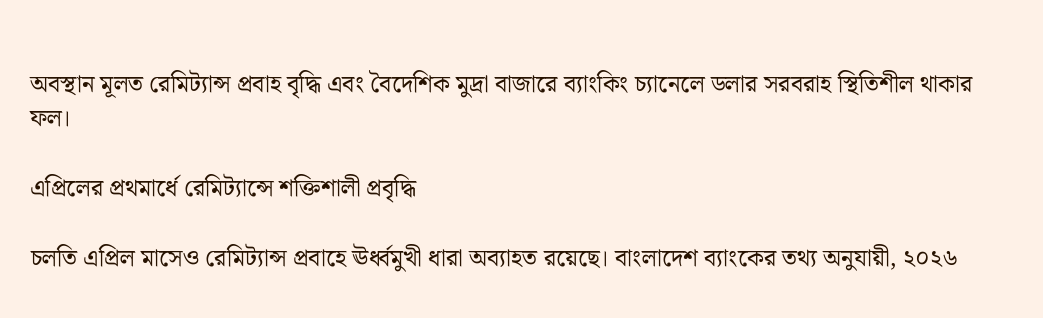অবস্থান মূলত রেমিট্যান্স প্রবাহ বৃদ্ধি এবং বৈদেশিক মুদ্রা বাজারে ব্যাংকিং চ্যানেলে ডলার সরবরাহ স্থিতিশীল থাকার ফল।

এপ্রিলের প্রথমার্ধে রেমিট্যান্সে শক্তিশালী প্রবৃদ্ধি

চলতি এপ্রিল মাসেও রেমিট্যান্স প্রবাহে ঊর্ধ্বমুখী ধারা অব্যাহত রয়েছে। বাংলাদেশ ব্যাংকের তথ্য অনুযায়ী, ২০২৬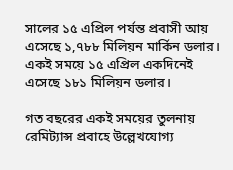সালের ১৫ এপ্রিল পর্যন্ত প্রবাসী আয় এসেছে ১,৭৮৮ মিলিয়ন মার্কিন ডলার। একই সময়ে ১৫ এপ্রিল একদিনেই এসেছে ১৮১ মিলিয়ন ডলার।

গত বছরের একই সময়ের তুলনায় রেমিট্যান্স প্রবাহে উল্লেখযোগ্য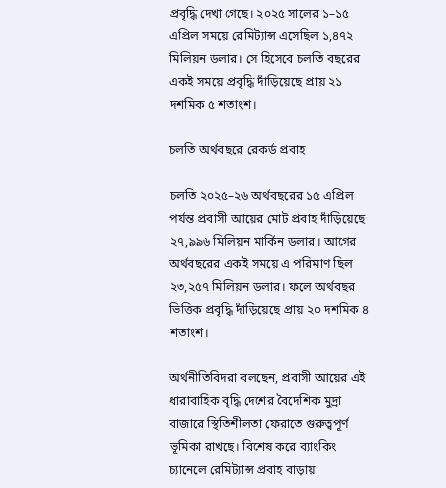প্রবৃদ্ধি দেখা গেছে। ২০২৫ সালের ১–১৫ এপ্রিল সময়ে রেমিট্যান্স এসেছিল ১,৪৭২ মিলিয়ন ডলার। সে হিসেবে চলতি বছরের একই সময়ে প্রবৃদ্ধি দাঁড়িয়েছে প্রায় ২১ দশমিক ৫ শতাংশ।

চলতি অর্থবছরে রেকর্ড প্রবাহ

চলতি ২০২৫–২৬ অর্থবছরের ১৫ এপ্রিল পর্যন্ত প্রবাসী আয়ের মোট প্রবাহ দাঁড়িয়েছে ২৭,৯৯৬ মিলিয়ন মার্কিন ডলার। আগের অর্থবছরের একই সময়ে এ পরিমাণ ছিল ২৩,২৫৭ মিলিয়ন ডলার। ফলে অর্থবছর ভিত্তিক প্রবৃদ্ধি দাঁড়িয়েছে প্রায় ২০ দশমিক ৪ শতাংশ।

অর্থনীতিবিদরা বলছেন, প্রবাসী আয়ের এই ধারাবাহিক বৃদ্ধি দেশের বৈদেশিক মুদ্রা বাজারে স্থিতিশীলতা ফেরাতে গুরুত্বপূর্ণ ভূমিকা রাখছে। বিশেষ করে ব্যাংকিং চ্যানেলে রেমিট্যান্স প্রবাহ বাড়ায়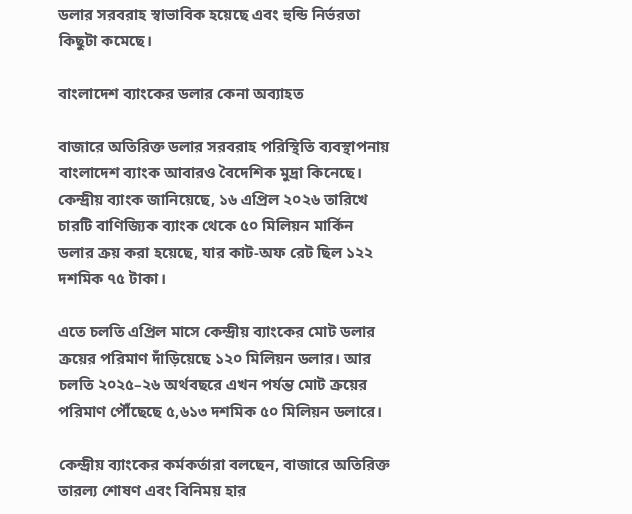ডলার সরবরাহ স্বাভাবিক হয়েছে এবং হুন্ডি নির্ভরতা কিছুটা কমেছে।

বাংলাদেশ ব্যাংকের ডলার কেনা অব্যাহত

বাজারে অতিরিক্ত ডলার সরবরাহ পরিস্থিতি ব্যবস্থাপনায় বাংলাদেশ ব্যাংক আবারও বৈদেশিক মুদ্রা কিনেছে। কেন্দ্রীয় ব্যাংক জানিয়েছে, ১৬ এপ্রিল ২০২৬ তারিখে চারটি বাণিজ্যিক ব্যাংক থেকে ৫০ মিলিয়ন মার্কিন ডলার ক্রয় করা হয়েছে, যার কাট-অফ রেট ছিল ১২২ দশমিক ৭৫ টাকা।

এতে চলতি এপ্রিল মাসে কেন্দ্রীয় ব্যাংকের মোট ডলার ক্রয়ের পরিমাণ দাঁড়িয়েছে ১২০ মিলিয়ন ডলার। আর চলতি ২০২৫–২৬ অর্থবছরে এখন পর্যন্ত মোট ক্রয়ের পরিমাণ পৌঁছেছে ৫,৬১৩ দশমিক ৫০ মিলিয়ন ডলারে।

কেন্দ্রীয় ব্যাংকের কর্মকর্তারা বলছেন, বাজারে অতিরিক্ত তারল্য শোষণ এবং বিনিময় হার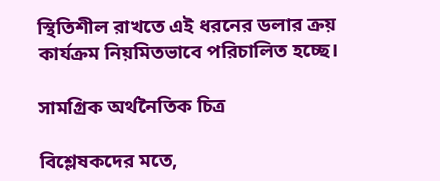স্থিতিশীল রাখতে এই ধরনের ডলার ক্রয় কার্যক্রম নিয়মিতভাবে পরিচালিত হচ্ছে।

সামগ্রিক অর্থনৈতিক চিত্র

বিশ্লেষকদের মতে,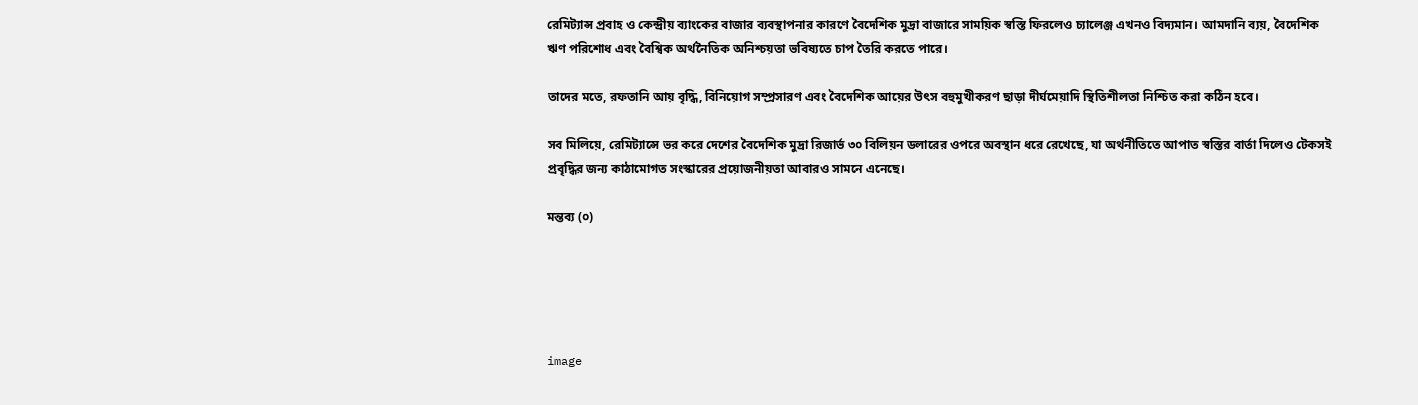রেমিট্যান্স প্রবাহ ও কেন্দ্রীয় ব্যাংকের বাজার ব্যবস্থাপনার কারণে বৈদেশিক মুদ্রা বাজারে সাময়িক স্বস্তি ফিরলেও চ্যালেঞ্জ এখনও বিদ্যমান। আমদানি ব্যয়, বৈদেশিক ঋণ পরিশোধ এবং বৈশ্বিক অর্থনৈতিক অনিশ্চয়তা ভবিষ্যতে চাপ তৈরি করতে পারে।

তাদের মতে, রফতানি আয় বৃদ্ধি, বিনিয়োগ সম্প্রসারণ এবং বৈদেশিক আয়ের উৎস বহুমুখীকরণ ছাড়া দীর্ঘমেয়াদি স্থিতিশীলতা নিশ্চিত করা কঠিন হবে।

সব মিলিয়ে, রেমিট্যান্সে ভর করে দেশের বৈদেশিক মুদ্রা রিজার্ভ ৩০ বিলিয়ন ডলারের ওপরে অবস্থান ধরে রেখেছে, যা অর্থনীতিতে আপাত স্বস্তির বার্তা দিলেও টেকসই প্রবৃদ্ধির জন্য কাঠামোগত সংস্কারের প্রয়োজনীয়তা আবারও সামনে এনেছে।

মন্তব্য (০)





image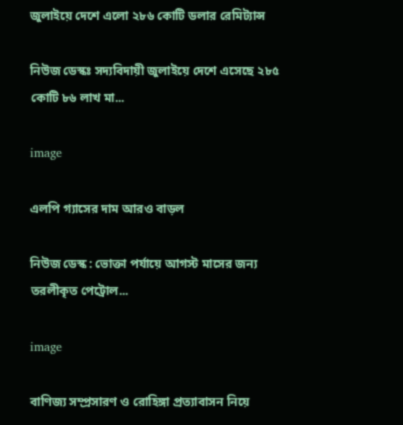জুলাইয়ে দেশে এলো ২৮৬ কোটি ডলার রেমিট্যান্স

নিউজ ডেস্কঃ সদ্যবিদায়ী জুলাইয়ে দেশে এসেছে ২৮৫ কোটি ৮৬ লাখ মা...

image

এলপি গ্যাসের দাম আরও বাড়ল

নিউজ ডেস্ক : ভোক্তা পর্যায়ে আগস্ট মাসের জন্য তরলীকৃত পেট্রোল...

image

বাণিজ্য সম্প্রসারণ ও রোহিঙ্গা প্রত্যাবাসন নিয়ে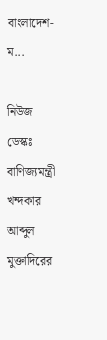বাংলাদেশ-ম...

নিউজ ডেস্কঃ বাণিজ্যমন্ত্রী খন্দকার আব্দুল মুক্তাদিরের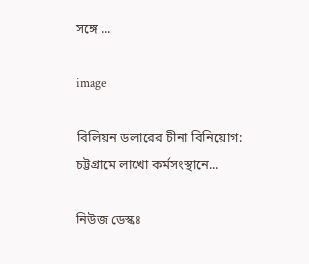সঙ্গে ...

image

বিলিয়ন ডলারের চীনা বিনিয়োগ: চট্টগ্রামে লাখো কর্মসংস্থানে...

নিউজ ডেস্কঃ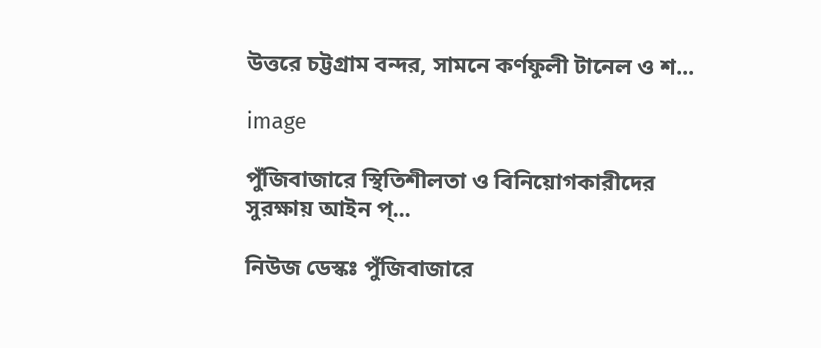উত্তরে চট্টগ্রাম বন্দর, সামনে কর্ণফুলী টানেল ও শ...

image

পুঁজিবাজারে স্থিতিশীলতা ও বিনিয়োগকারীদের সুরক্ষায় আইন প্...

নিউজ ডেস্কঃ পুঁজিবাজারে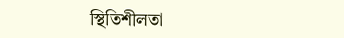স্থিতিশীলতা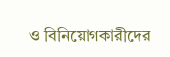ও বিনিয়োগকারীদের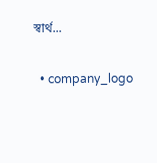স্বার্থ...

  • company_logo